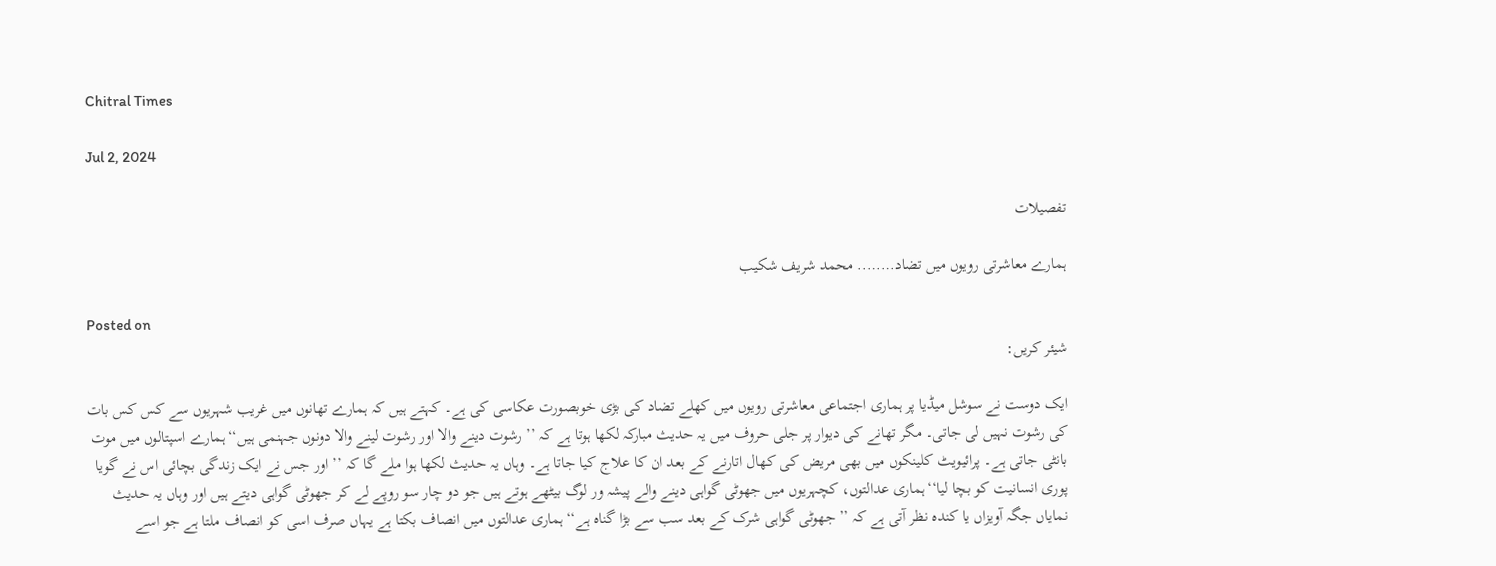Chitral Times

Jul 2, 2024

تفصيلات

ہمارے معاشرتی رویوں میں تضاد…….. محمد شریف شکیب

Posted on
شیئر کریں:

ایک دوست نے سوشل میڈیا پر ہماری اجتماعی معاشرتی رویوں میں کھلے تضاد کی بڑی خوبصورت عکاسی کی ہے۔ کہتے ہیں کہ ہمارے تھانوں میں غریب شہریوں سے کس کس بات کی رشوت نہیں لی جاتی۔ مگر تھانے کی دیوار پر جلی حروف میں یہ حدیث مبارکہ لکھا ہوتا ہے کہ ’’ رشوت دینے والا اور رشوت لینے والا دونوں جہنمی ہیں‘‘ہمارے اسپتالوں میں موت بانٹی جاتی ہے۔ پرائیویٹ کلینکوں میں بھی مریض کی کھال اتارنے کے بعد ان کا علاج کیا جاتا ہے۔ وہاں یہ حدیث لکھا ہوا ملے گا کہ ’’ اور جس نے ایک زندگی بچائی اس نے گویا پوری انسانیت کو بچا لیا‘‘ہماری عدالتوں، کچہریوں میں جھوٹی گواہی دینے والے پیشہ ور لوگ بیٹھے ہوتے ہیں جو دو چار سو روپے لے کر جھوٹی گواہی دیتے ہیں اور وہاں یہ حدیث نمایاں جگہ آویزاں یا کندہ نظر آتی ہے کہ ’’ جھوٹی گواہی شرک کے بعد سب سے بڑا گناہ ہے‘‘ہماری عدالتوں میں انصاف بکتا ہے یہاں صرف اسی کو انصاف ملتا ہے جو اسے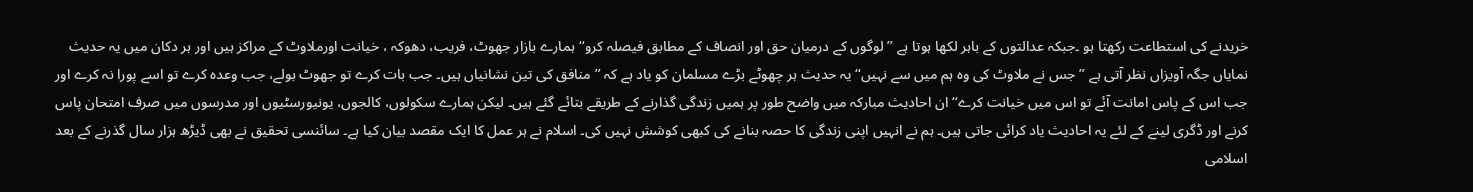خریدنے کی استطاعت رکھتا ہو ۔جبکہ عدالتوں کے باہر لکھا ہوتا ہے ’’ لوگوں کے درمیان حق اور انصاف کے مطابق فیصلہ کرو‘‘ہمارے بازار جھوٹ، فریب، دھوکہ ، خیانت اورملاوٹ کے مراکز ہیں اور ہر دکان میں یہ حدیث نمایاں جگہ آویزاں نظر آتی ہے ’’ جس نے ملاوٹ کی وہ ہم میں سے نہیں‘‘یہ حدیث ہر چھوٹے بڑے مسلمان کو یاد ہے کہ ’’ منافق کی تین نشانیاں ہیں۔ جب بات کرے تو جھوٹ بولے، جب وعدہ کرے تو اسے پورا نہ کرے اور جب اس کے پاس امانت آئے تو اس میں خیانت کرے‘‘ان احادیث مبارکہ میں واضح طور پر ہمیں زندگی گذارنے کے طریقے بتائے گئے ہیں۔ لیکن ہمارے سکولوں، کالجوں، یونیورسٹیوں اور مدرسوں میں صرف امتحان پاس کرنے اور ڈگری لینے کے لئے یہ احادیث یاد کرائی جاتی ہیں۔ ہم نے انہیں اپنی زندگی کا حصہ بنانے کی کبھی کوشش نہیں کی۔ اسلام نے ہر عمل کا ایک مقصد بیان کیا ہے۔ سائنسی تحقیق نے بھی ڈیڑھ ہزار سال گذرنے کے بعد اسلامی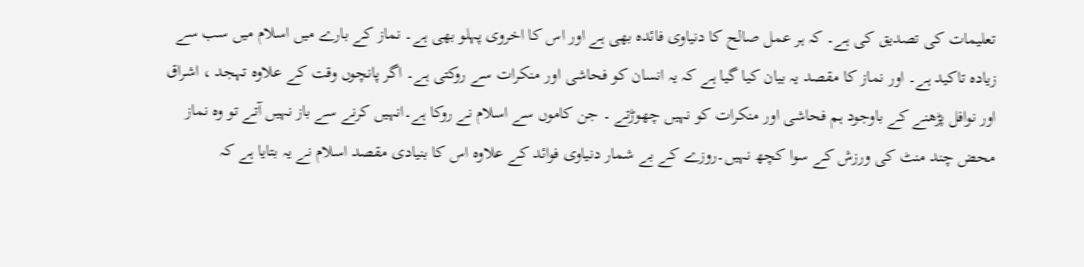تعلیمات کی تصدیق کی ہے۔ کہ ہر عمل صالح کا دنیاوی فائدہ بھی ہے اور اس کا اخروی پہلو بھی ہے۔ نماز کے بارے میں اسلام میں سب سے زیادہ تاکید ہے۔ اور نماز کا مقصد یہ بیان کیا گیا ہے کہ یہ انسان کو فحاشی اور منکرات سے روکتی ہے۔ اگر پانچوں وقت کے علاوہ تہجد ، اشراق اور نوافل پڑھنے کے باوجود ہم فحاشی اور منکرات کو نہیں چھوڑتے ۔ جن کاموں سے اسلام نے روکا ہے۔انہیں کرنے سے باز نہیں آتے تو وہ نماز محض چند منٹ کی ورزش کے سوا کچھ نہیں۔روزے کے بے شمار دنیاوی فوائد کے علاوہ اس کا بنیادی مقصد اسلام نے یہ بتایا ہے کہ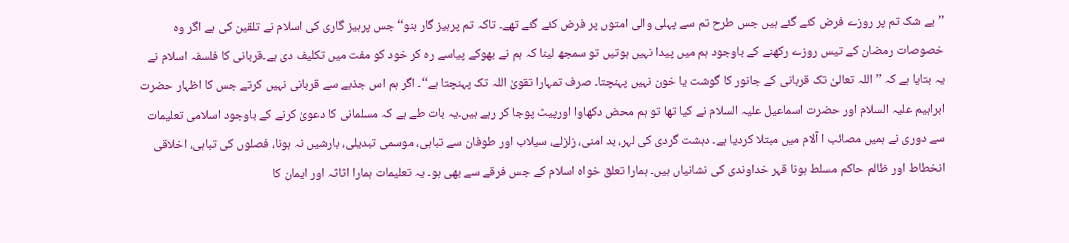’’ بے شک تم پر روزے فرض کئے گئے ہیں جس طرح تم سے پہلی والی امتوں پر فرض کئے گئے تھے۔ تاکہ تم پرہیز گار بنو‘‘ جس پرہیز گاری کی اسلام نے تلقین کی ہے اگر وہ خصوصات رمضان کے تیس روزے رکھنے کے باوجود ہم میں پیدا نہیں ہوتیں تو سمجھ لینا کہ ہم نے بھوکے پیاسے رہ کر خود کو مفت میں تکلیف دی ہے۔قربانی کا فلسفہ اسلام نے یہ بتایا ہے کہ ’’ اللہ تعالیٰ تک قربانی کے جانور کا گوشت یا خون نہیں پہنچتا۔ صرف تمہارا تقویٰ اللہ تک پہنچتا ہے‘‘۔ اگر ہم اس جذبے سے قربانی نہیں کرتے جس کا اظہار حضرت ابراہیم علیہ السلام اور حضرت اسماعیل علیہ السلام نے کیا تھا تو ہم محض دکھاوا اورپیٹ پوجا کر رہے ہیں۔یہ بات طے ہے کہ مسلمانی کا دعویٰ کرنے کے باوجود اسلامی تعلیمات سے دوری نے ہمیں مصائب ا آلام میں مبتلا کردیا ہے۔ دہشت گردی کی لہر، بد امنی، زلزلے، سیلاب اور طوفان سے تباہی، موسمی تبدیلی، بارشیں نہ ہونا، فصلوں کی تباہی، اخلاقی انخطاط اور ظالم حاکم مسلط ہونا قہر خداوندی کی نشانیاں ہیں۔ ہمارا تعلق خواہ اسلام کے جس فرقے سے بھی ہو۔ یہ تعلیمات ہمارا اثاثہ اور ایمان کا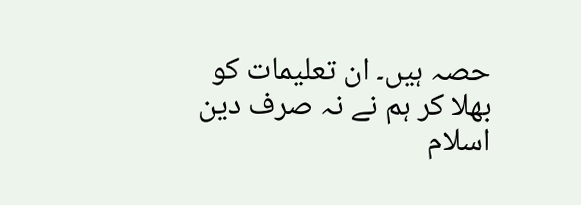حصہ ہیں۔ ان تعلیمات کو بھلا کر ہم نے نہ صرف دین اسلام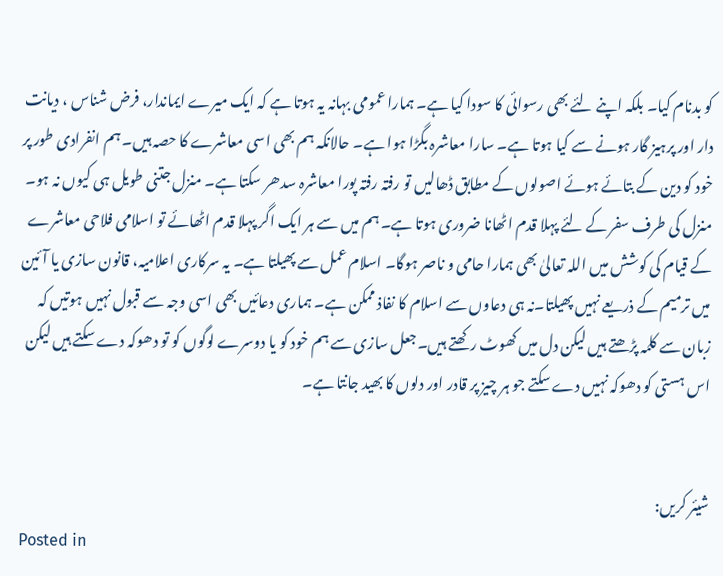کو بدنام کیا۔ بلکہ اپنے لئے بھی رسوائی کا سودا کیا ہے۔ ہمارا عمومی بہانہ یہ ہوتا ہے کہ ایک میرے ایماندار، فرض شناس ، دیانت دار اور پرہیز گار ہونے سے کیا ہوتا ہے۔ سارا معاشرہ بگڑا ہوا ہے۔ حالانکہ ہم بھی اسی معاشرے کا حصہ ہیں۔ ہم انفرادی طور پر خود کو دین کے بتائے ہوئے اصولوں کے مطابق ڈھالیں تو رفتہ رفتہ پورا معاشرہ سدھر سکتا ہے۔ منزل جتنی طویل ہی کیوں نہ ہو۔ منزل کی طرف سفر کے لئے پہلا قدم اٹھانا ضروری ہوتا ہے۔ ہم میں سے ہر ایک اگر پہلا قدم اٹھائے تو اسلامی فلاحی معاشرے کے قیام کی کوشش میں اللہ تعالیٰ بھی ہمارا حامی و ناصر ہوگا۔ اسلام عمل سے پھیلتا ہے۔ یہ سرکاری اعلامیہ، قانون سازی یا آئین میں ترمیم کے ذریعے نہیں پھیلتا۔نہ ہی دعاوں سے اسلام کا نفاذ ممکن ہے۔ ہماری دعائیں بھی اسی وجہ سے قبول نہیں ہوتیں کہ زبان سے کلمہ پڑھتے ہیں لیکن دل میں کھوٹ رکھتے ہیں۔جعل سازی سے ہم خود کو یا دوسرے لوگوں کو تو دھوکہ دے سکتے ہیں لیکن اس ہستی کو دھوکہ نہیں دے سکتے جو ہر چیز پر قادر اور دلوں کا بھید جانتا ہے۔


شیئر کریں:
Posted in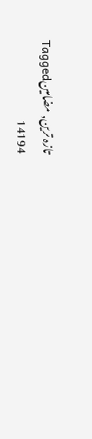تازہ ترین, مضامینTagged
14194